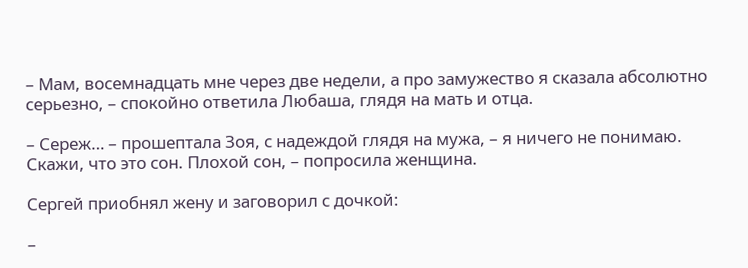– Мам, восемнадцать мне через две недели, а про замужество я сказала абсолютно серьезно, – спокойно ответила Любаша, глядя на мать и отца.

– Сереж… – прошептала Зоя, с надеждой глядя на мужа, – я ничего не понимаю. Скажи, что это сон. Плохой сон, – попросила женщина.

Сергей приобнял жену и заговорил с дочкой:

–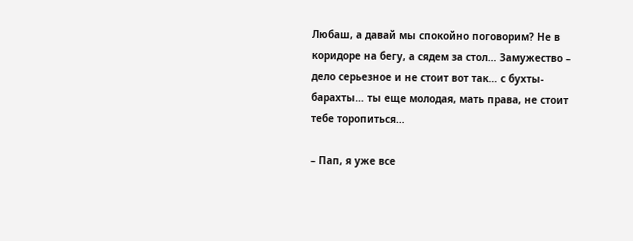Любаш, а давай мы спокойно поговорим? Не в коридоре на бегу, а сядем за стол… Замужество – дело серьезное и не стоит вот так… с бухты-барахты… ты еще молодая, мать права, не стоит тебе торопиться…

– Пап, я уже все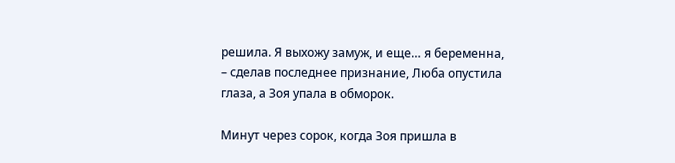решила. Я выхожу замуж, и еще… я беременна, – сделав последнее признание, Люба опустила глаза, а Зоя упала в обморок.

Минут через сорок, когда Зоя пришла в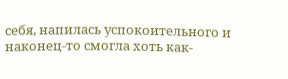себя, напилась успокоительного и наконец-то смогла хоть как-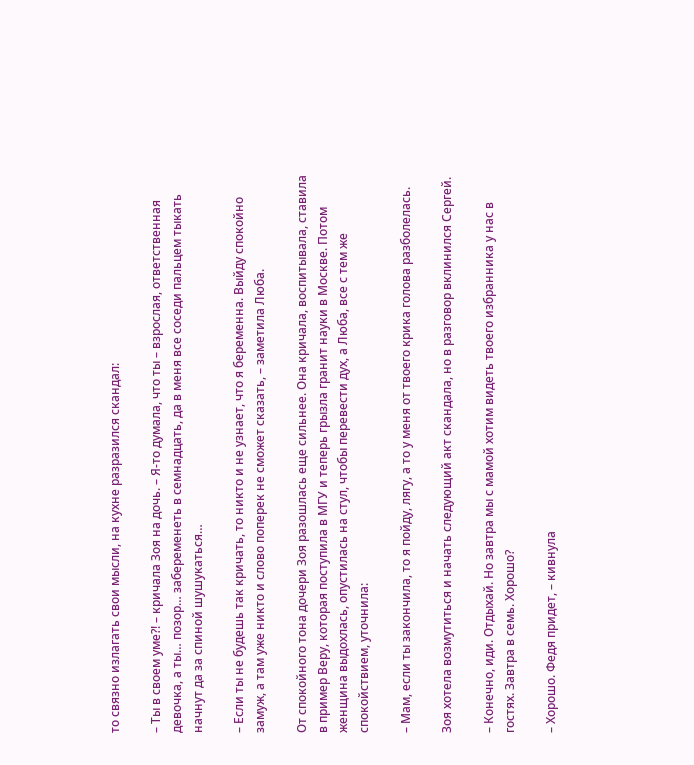то связно излагать свои мысли, на кухне разразился скандал:

– Ты в своем уме?! – кричала Зоя на дочь. – Я-то думала, что ты – взрослая, ответственная девочка, а ты… позор… забеременеть в семнадцать, да в меня все соседи пальцем тыкать начнут да за спиной шушукаться…

– Если ты не будешь так кричать, то никто и не узнает, что я беременна. Выйду спокойно замуж, а там уже никто и слово поперек не сможет сказать, – заметила Люба.

От спокойного тона дочери Зоя разошлась еще сильнее. Она кричала, воспитывала, ставила в пример Веру, которая поступила в МГУ и теперь грызла гранит науки в Москве. Потом женщина выдохлась, опустилась на стул, чтобы перевести дух, а Люба, все с тем же спокойствием, уточнила:

– Мам, если ты закончила, то я пойду, лягу, а то у меня от твоего крика голова разболелась.

Зоя хотела возмутиться и начать следующий акт скандала, но в разговор вклинился Сергей.

– Конечно, иди. Отдыхай. Но завтра мы с мамой хотим видеть твоего избранника у нас в гостях. Завтра в семь. Хорошо?

– Хорошо. Федя придет, – кивнула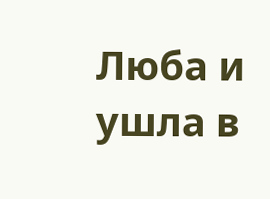Люба и ушла в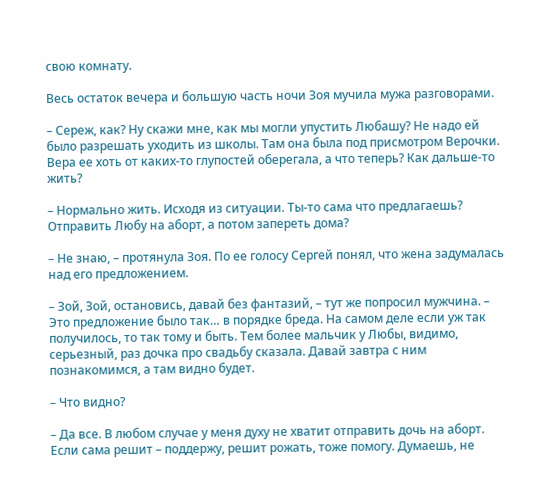свою комнату.

Весь остаток вечера и большую часть ночи Зоя мучила мужа разговорами.

– Сереж, как? Ну скажи мне, как мы могли упустить Любашу? Не надо ей было разрешать уходить из школы. Там она была под присмотром Верочки. Вера ее хоть от каких-то глупостей оберегала, а что теперь? Как дальше-то жить?

– Нормально жить. Исходя из ситуации. Ты-то сама что предлагаешь? Отправить Любу на аборт, а потом запереть дома?

– Не знаю, – протянула Зоя. По ее голосу Сергей понял, что жена задумалась над его предложением.

– Зой, Зой, остановись, давай без фантазий, – тут же попросил мужчина. – Это предложение было так… в порядке бреда. На самом деле если уж так получилось, то так тому и быть. Тем более мальчик у Любы, видимо, серьезный, раз дочка про свадьбу сказала. Давай завтра с ним познакомимся, а там видно будет.

– Что видно?

– Да все. В любом случае у меня духу не хватит отправить дочь на аборт. Если сама решит – поддержу, решит рожать, тоже помогу. Думаешь, не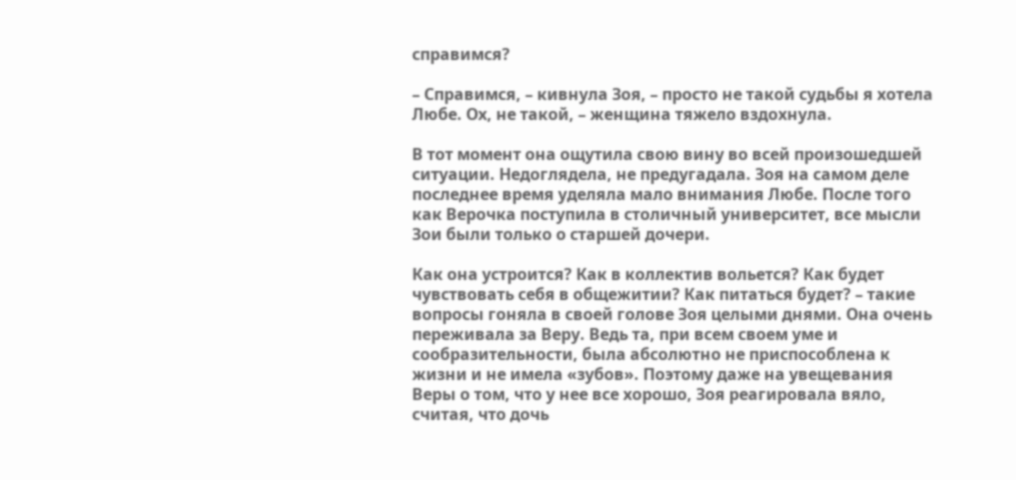справимся?

– Справимся, – кивнула Зоя, – просто не такой судьбы я хотела Любе. Ох, не такой, – женщина тяжело вздохнула.

В тот момент она ощутила свою вину во всей произошедшей ситуации. Недоглядела, не предугадала. Зоя на самом деле последнее время уделяла мало внимания Любе. После того как Верочка поступила в столичный университет, все мысли Зои были только о старшей дочери.

Как она устроится? Как в коллектив вольется? Как будет чувствовать себя в общежитии? Как питаться будет? – такие вопросы гоняла в своей голове Зоя целыми днями. Она очень переживала за Веру. Ведь та, при всем своем уме и сообразительности, была абсолютно не приспособлена к жизни и не имела «зубов». Поэтому даже на увещевания Веры о том, что у нее все хорошо, Зоя реагировала вяло, считая, что дочь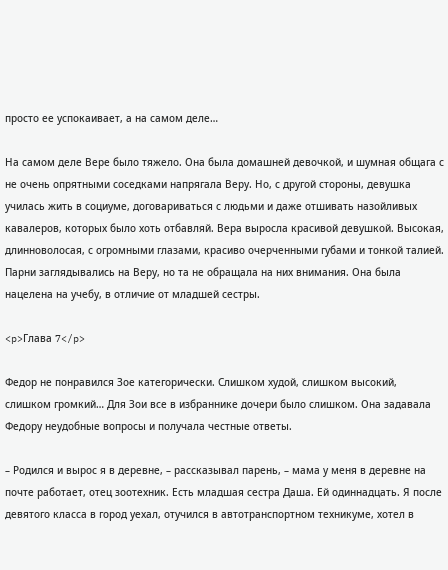просто ее успокаивает, а на самом деле…

На самом деле Вере было тяжело. Она была домашней девочкой, и шумная общага с не очень опрятными соседками напрягала Веру. Но, с другой стороны, девушка училась жить в социуме, договариваться с людьми и даже отшивать назойливых кавалеров, которых было хоть отбавляй. Вера выросла красивой девушкой. Высокая, длинноволосая, с огромными глазами, красиво очерченными губами и тонкой талией. Парни заглядывались на Веру, но та не обращала на них внимания. Она была нацелена на учебу, в отличие от младшей сестры.

<p>Глава 7</p>

Федор не понравился Зое категорически. Слишком худой, слишком высокий, слишком громкий… Для Зои все в избраннике дочери было слишком. Она задавала Федору неудобные вопросы и получала честные ответы.

– Родился и вырос я в деревне, – рассказывал парень, – мама у меня в деревне на почте работает, отец зоотехник. Есть младшая сестра Даша. Ей одиннадцать. Я после девятого класса в город уехал, отучился в автотранспортном техникуме, хотел в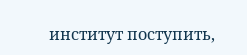институт поступить,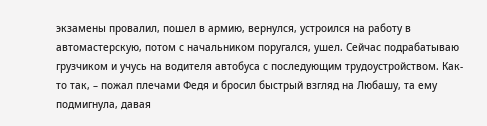экзамены провалил, пошел в армию, вернулся, устроился на работу в автомастерскую, потом с начальником поругался, ушел. Сейчас подрабатываю грузчиком и учусь на водителя автобуса с последующим трудоустройством. Как-то так, – пожал плечами Федя и бросил быстрый взгляд на Любашу, та ему подмигнула, давая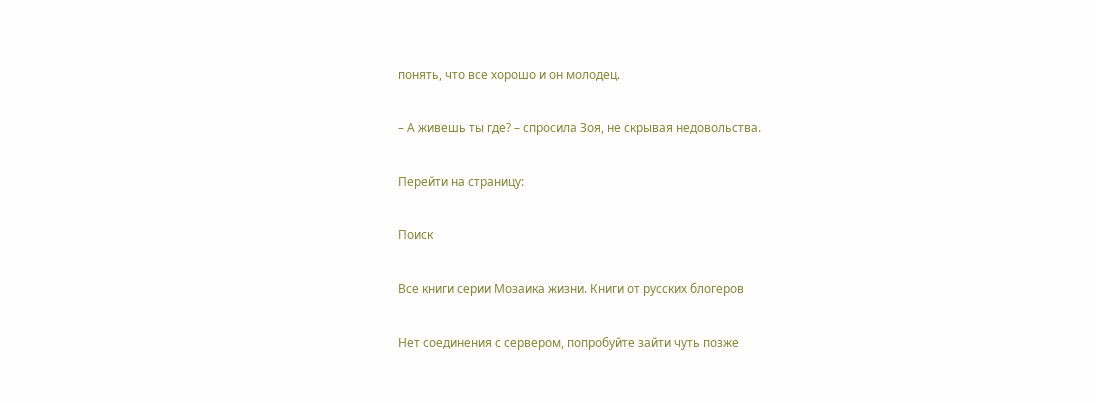понять, что все хорошо и он молодец.

– А живешь ты где? – спросила Зоя, не скрывая недовольства.

Перейти на страницу:

Поиск

Все книги серии Мозаика жизни. Книги от русских блогеров

Нет соединения с сервером, попробуйте зайти чуть позже